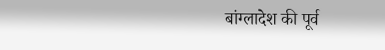बांग्लादेश की पूर्व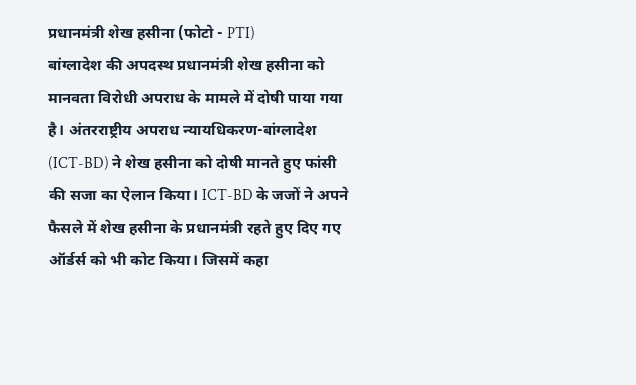प्रधानमंत्री शेख हसीना (फोटो - PTI)
बांग्लादेश की अपदस्थ प्रधानमंत्री शेख हसीना को मानवता विरोधी अपराध के मामले में दोषी पाया गया है। अंतरराष्ट्रीय अपराध न्यायधिकरण-बांग्लादेश (ICT-BD) ने शेख हसीना को दोषी मानते हुए फांसी की सजा का ऐलान किया। ICT-BD के जजों ने अपने फैसले में शेख हसीना के प्रधानमंत्री रहते हुए दिए गए ऑर्डर्स को भी कोट किया। जिसमें कहा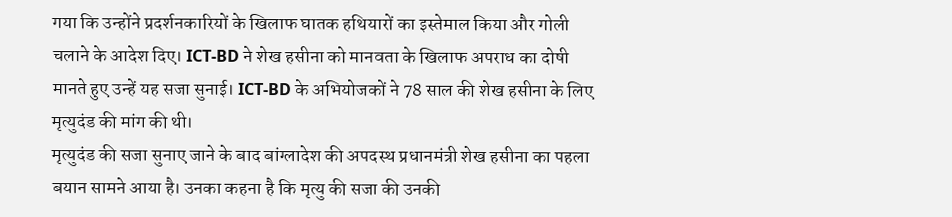गया कि उन्होंने प्रदर्शनकारियों के खिलाफ घातक हथियारों का इस्तेमाल किया और गोली चलाने के आदेश दिए। ICT-BD ने शेख हसीना को मानवता के खिलाफ अपराध का दोषी मानते हुए उन्हें यह सजा सुनाई। ICT-BD के अभियोजकों ने 78 साल की शेख हसीना के लिए मृत्युदंड की मांग की थी।
मृत्युदंड की सजा सुनाए जाने के बाद बांग्लादेश की अपदस्थ प्रधानमंत्री शेख हसीना का पहला बयान सामने आया है। उनका कहना है कि मृत्यु की सजा की उनकी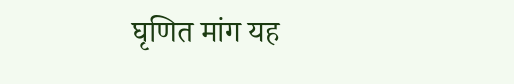घृणित मांग यह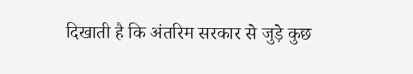दिखाती है कि अंतरिम सरकार से जुड़े कुछ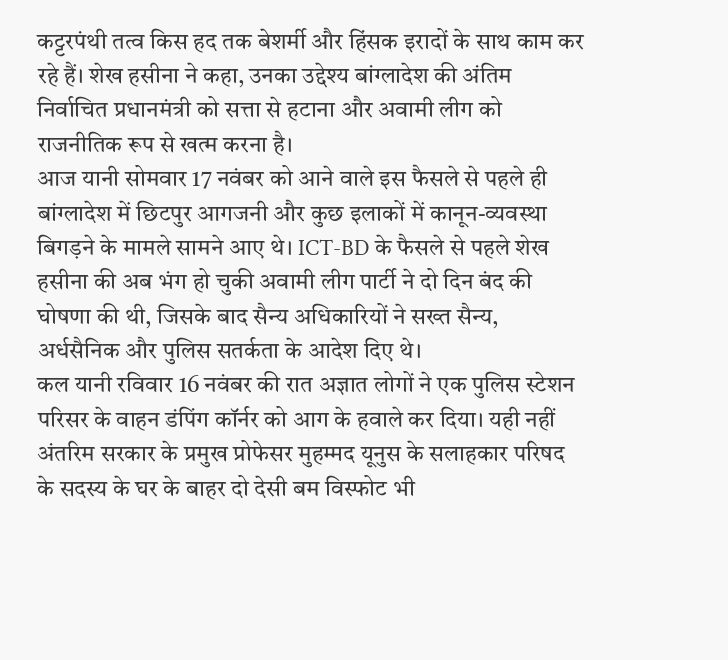कट्टरपंथी तत्व किस हद तक बेशर्मी और हिंसक इरादों के साथ काम कर रहे हैं। शेख हसीना ने कहा, उनका उद्देश्य बांग्लादेश की अंतिम निर्वाचित प्रधानमंत्री को सत्ता से हटाना और अवामी लीग को राजनीतिक रूप से खत्म करना है।
आज यानी सोमवार 17 नवंबर को आने वाले इस फैसले से पहले ही बांग्लादेश में छिटपुर आगजनी और कुछ इलाकों में कानून-व्यवस्था बिगड़ने के मामले सामने आए थे। ICT-BD के फैसले से पहले शेख हसीना की अब भंग हो चुकी अवामी लीग पार्टी ने दो दिन बंद की घोषणा की थी, जिसके बाद सैन्य अधिकारियों ने सख्त सैन्य, अर्धसैनिक और पुलिस सतर्कता के आदेश दिए थे।
कल यानी रविवार 16 नवंबर की रात अज्ञात लोगों ने एक पुलिस स्टेशन परिसर के वाहन डंपिंग कॉर्नर को आग के हवाले कर दिया। यही नहीं अंतरिम सरकार के प्रमुख प्रोफेसर मुहम्मद यूनुस के सलाहकार परिषद के सदस्य के घर के बाहर दो देसी बम विस्फोट भी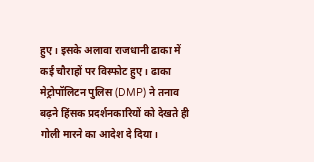हुए। इसके अलावा राजधानी ढाका में कई चौराहों पर विस्फोट हुए। ढाका मेट्रोपॉलिटन पुलिस (DMP) ने तनाव बढ़ने हिंसक प्रदर्शनकारियों को देखते ही गोली मारने का आदेश दे दिया।